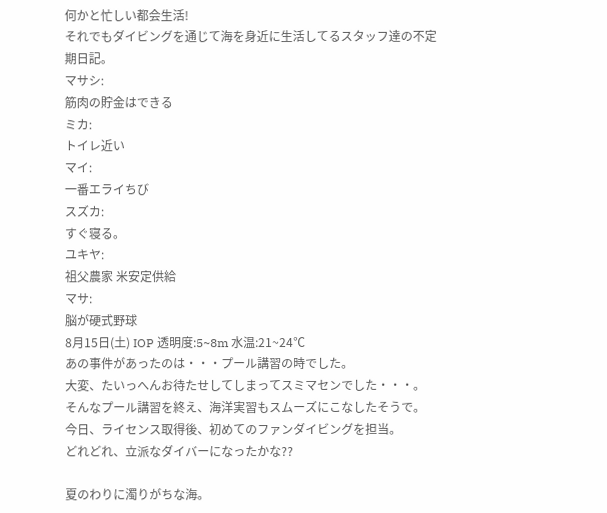何かと忙しい都会生活!
それでもダイビングを通じて海を身近に生活してるスタッフ達の不定期日記。
マサシ:
筋肉の貯金はできる
ミカ:
トイレ近い
マイ:
一番エライちび
スズカ:
すぐ寝る。
ユキヤ:
祖父農家 米安定供給
マサ:
脳が硬式野球
8月15日(土) IOP 透明度:5~8m 水温:21~24℃
あの事件があったのは・・・プール講習の時でした。
大変、たいっへんお待たせしてしまってスミマセンでした・・・。
そんなプール講習を終え、海洋実習もスムーズにこなしたそうで。
今日、ライセンス取得後、初めてのファンダイビングを担当。
どれどれ、立派なダイバーになったかな??

夏のわりに濁りがちな海。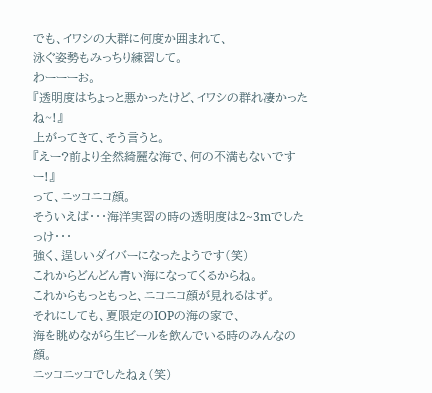でも、イワシの大群に何度か囲まれて、
泳ぐ姿勢もみっちり練習して。
わーーーお。
『透明度はちょっと悪かったけど、イワシの群れ凄かったね~!』
上がってきて、そう言うと。
『えー?前より全然綺麗な海で、何の不満もないですー!』
って、ニッコニコ顔。
そういえば・・・海洋実習の時の透明度は2~3mでしたっけ・・・
強く、逞しいダイバーになったようです(笑)
これからどんどん青い海になってくるからね。
これからもっともっと、ニコニコ顔が見れるはず。
それにしても、夏限定のIOPの海の家で、
海を眺めながら生ビールを飲んでいる時のみんなの顔。
ニッコニッコでしたねぇ(笑)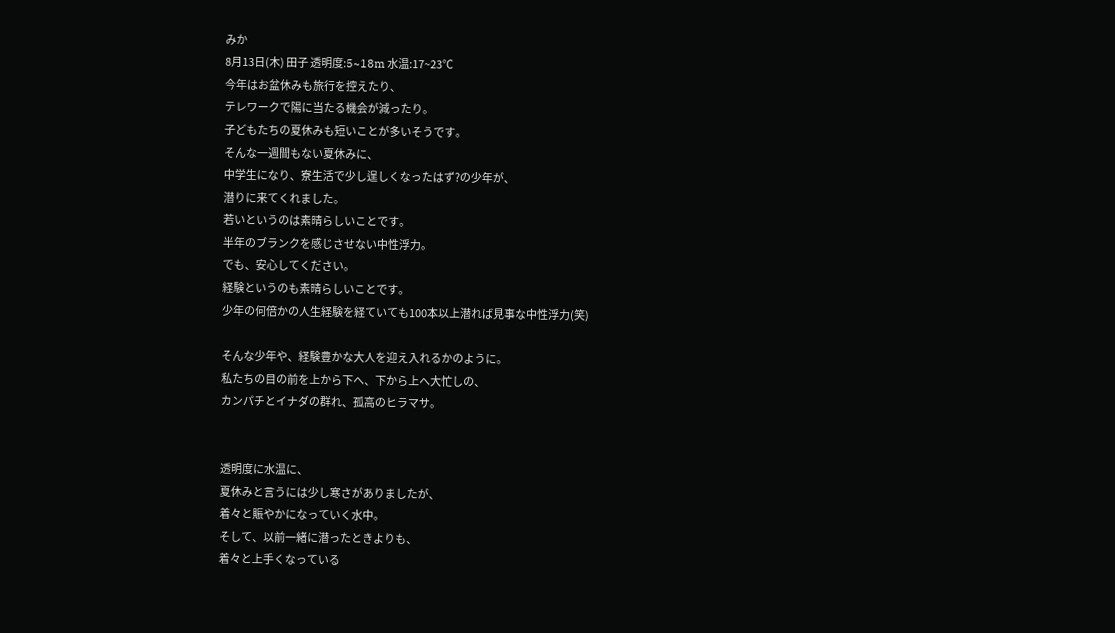みか
8月13日(木) 田子 透明度:5~18m 水温:17~23℃
今年はお盆休みも旅行を控えたり、
テレワークで陽に当たる機会が減ったり。
子どもたちの夏休みも短いことが多いそうです。
そんな一週間もない夏休みに、
中学生になり、寮生活で少し逞しくなったはず?の少年が、
潜りに来てくれました。
若いというのは素晴らしいことです。
半年のブランクを感じさせない中性浮力。
でも、安心してください。
経験というのも素晴らしいことです。
少年の何倍かの人生経験を経ていても100本以上潜れば見事な中性浮力(笑)

そんな少年や、経験豊かな大人を迎え入れるかのように。
私たちの目の前を上から下へ、下から上へ大忙しの、
カンパチとイナダの群れ、孤高のヒラマサ。


透明度に水温に、
夏休みと言うには少し寒さがありましたが、
着々と賑やかになっていく水中。
そして、以前一緒に潜ったときよりも、
着々と上手くなっている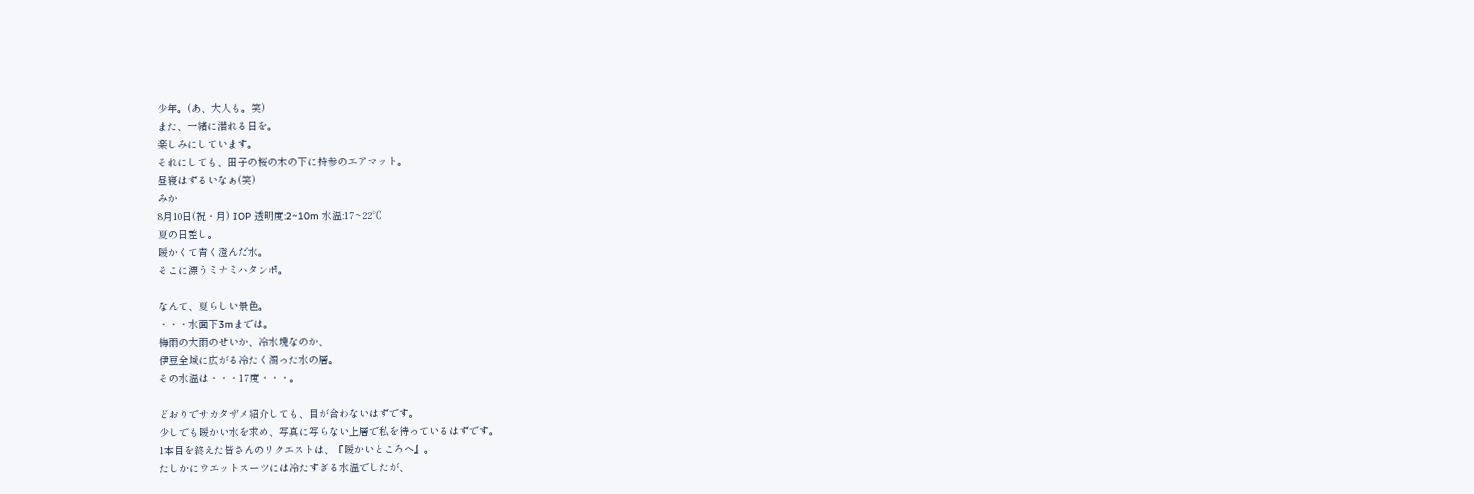少年。(あ、大人も。笑)
また、一緒に潜れる日を。
楽しみにしています。
それにしても、田子の桜の木の下に持参のエアマット。
昼寝はずるいなぁ(笑)
みか
8月10日(祝・月) IOP 透明度:2~10m 水温:17~22℃
夏の日差し。
暖かくて青く澄んだ水。
そこに漂うミナミハタンポ。

なんて、夏らしい景色。
・・・水面下3mまでは。
梅雨の大雨のせいか、冷水塊なのか、
伊豆全域に広がる冷たく濁った水の層。
その水温は・・・17度・・・。

どおりでサカタザメ紹介しても、目が合わないはずです。
少しでも暖かい水を求め、写真に写らない上層で私を待っているはずです。
1本目を終えた皆さんのリクエストは、『暖かいところへ』。
たしかにウエットスーツには冷たすぎる水温でしたが、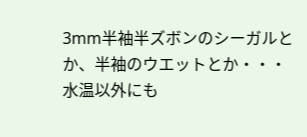3mm半袖半ズボンのシーガルとか、半袖のウエットとか・・・
水温以外にも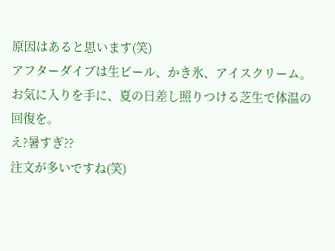原因はあると思います(笑)
アフターダイブは生ビール、かき氷、アイスクリーム。
お気に入りを手に、夏の日差し照りつける芝生で体温の回復を。
え?暑すぎ??
注文が多いですね(笑)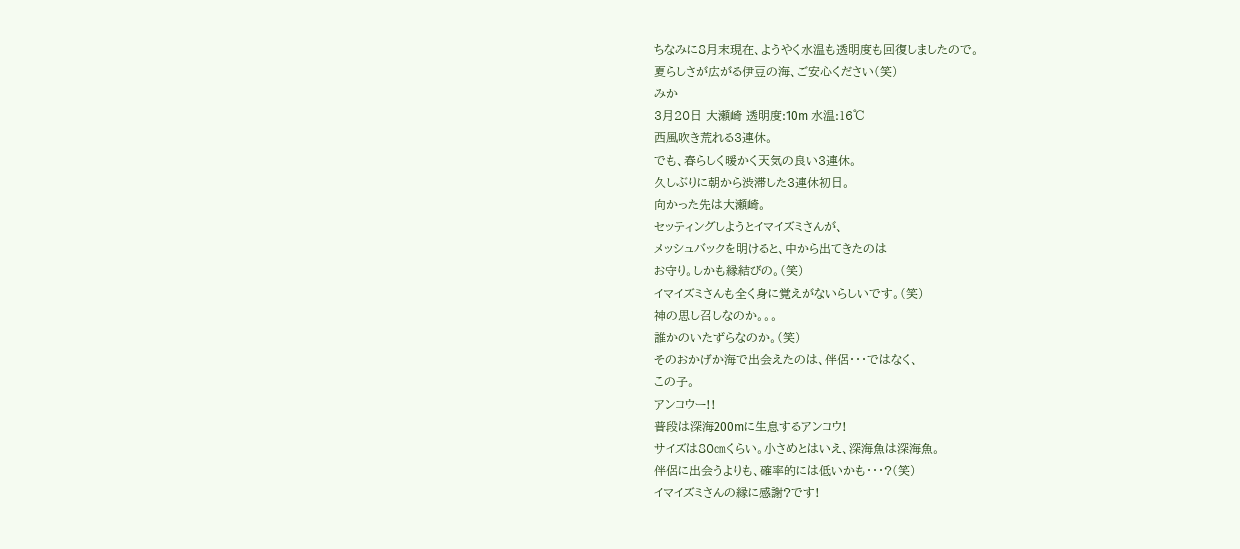ちなみに8月末現在、ようやく水温も透明度も回復しましたので。
夏らしさが広がる伊豆の海、ご安心ください(笑)
みか
3月20日 大瀬崎 透明度:10m 水温:16℃
西風吹き荒れる3連休。
でも、春らしく暖かく天気の良い3連休。
久しぶりに朝から渋滞した3連休初日。
向かった先は大瀬崎。
セッティングしようとイマイズミさんが、
メッシュバックを明けると、中から出てきたのは
お守り。しかも縁結びの。(笑)
イマイズミさんも全く身に覚えがないらしいです。(笑)
神の思し召しなのか。。。
誰かのいたずらなのか。(笑)
そのおかげか海で出会えたのは、伴侶・・・ではなく、
この子。
アンコウー!!
普段は深海200mに生息するアンコウ!
サイズは80㎝くらい。小さめとはいえ、深海魚は深海魚。
伴侶に出会うよりも、確率的には低いかも・・・?(笑)
イマイズミさんの縁に感謝?です!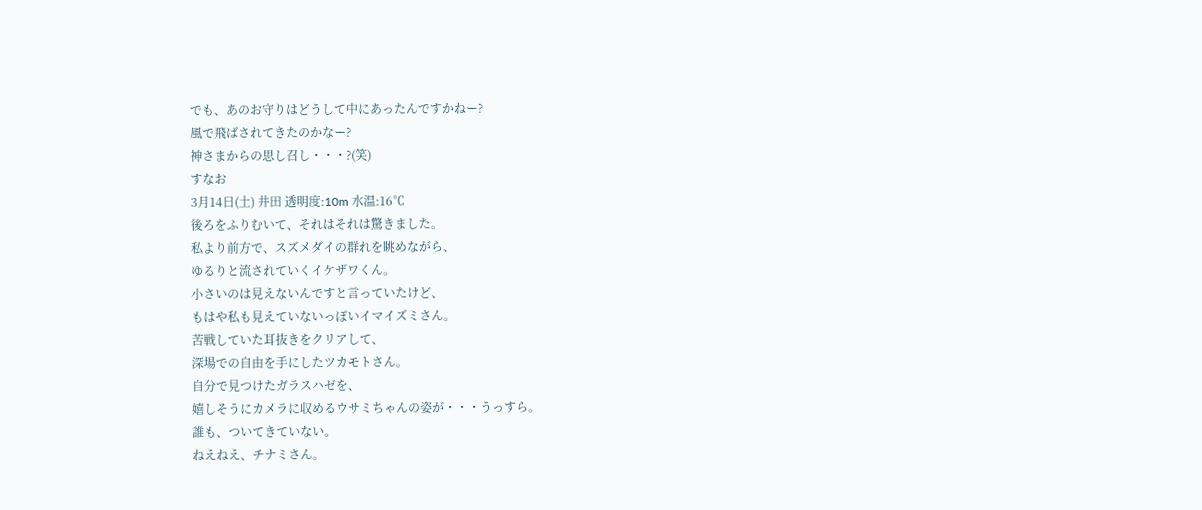でも、あのお守りはどうして中にあったんですかねー?
風で飛ばされてきたのかなー?
神さまからの思し召し・・・?(笑)
すなお
3月14日(土) 井田 透明度:10m 水温:16℃
後ろをふりむいて、それはそれは驚きました。
私より前方で、スズメダイの群れを眺めながら、
ゆるりと流されていくイケザワくん。
小さいのは見えないんですと言っていたけど、
もはや私も見えていないっぽいイマイズミさん。
苦戦していた耳抜きをクリアして、
深場での自由を手にしたツカモトさん。
自分で見つけたガラスハゼを、
嬉しそうにカメラに収めるウサミちゃんの姿が・・・うっすら。
誰も、ついてきていない。
ねえねえ、チナミさん。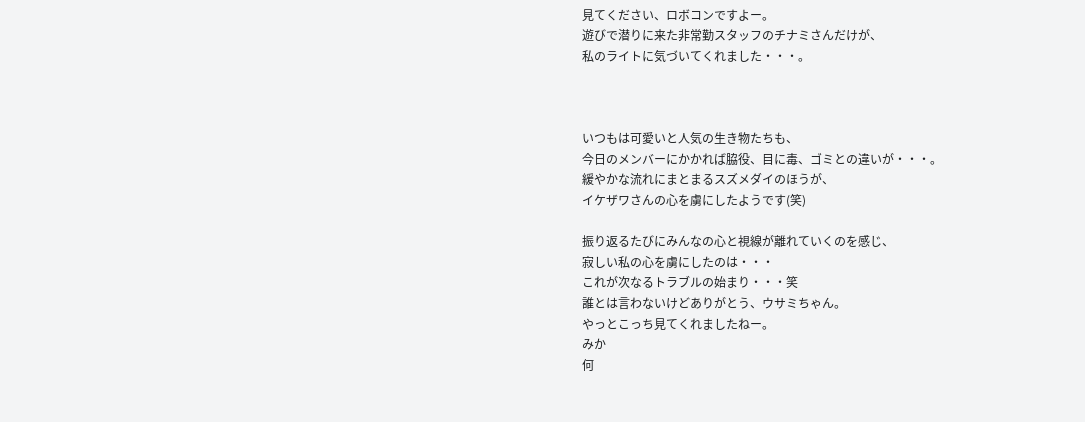見てください、ロボコンですよー。
遊びで潜りに来た非常勤スタッフのチナミさんだけが、
私のライトに気づいてくれました・・・。



いつもは可愛いと人気の生き物たちも、
今日のメンバーにかかれば脇役、目に毒、ゴミとの違いが・・・。
緩やかな流れにまとまるスズメダイのほうが、
イケザワさんの心を虜にしたようです(笑)

振り返るたびにみんなの心と視線が離れていくのを感じ、
寂しい私の心を虜にしたのは・・・
これが次なるトラブルの始まり・・・笑
誰とは言わないけどありがとう、ウサミちゃん。
やっとこっち見てくれましたねー。
みか
何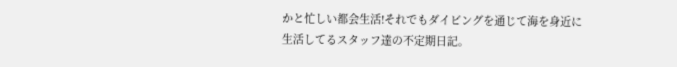かと忙しい都会生活!それでもダイビングを通じて海を身近に生活してるスタッフ達の不定期日記。